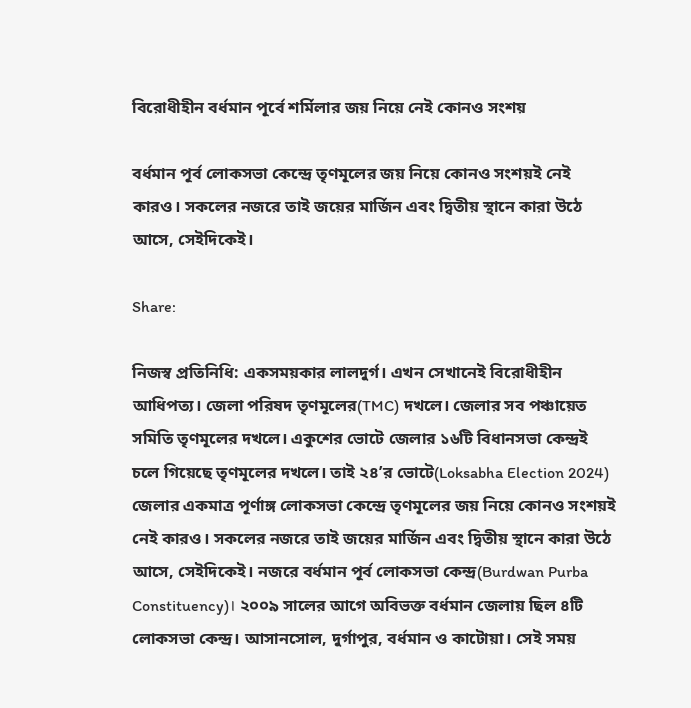বিরোধীহীন বর্ধমান পূর্বে শর্মিলার জয় নিয়ে নেই কোনও সংশয়

বর্ধমান পূর্ব লোকসভা কেন্দ্রে তৃণমূলের জয় নিয়ে কোনও সংশয়ই নেই কারও। সকলের নজরে তাই জয়ের মার্জিন এবং দ্বিতীয় স্থানে কারা উঠে আসে, সেইদিকেই।

Share:

নিজস্ব প্রতিনিধি: একসময়কার লালদুর্গ। এখন সেখানেই বিরোধীহীন আধিপত্য। জেলা পরিষদ তৃণমূলের(TMC) দখলে। জেলার সব পঞ্চায়েত সমিতি তৃণমূলের দখলে। একুশের ভোটে জেলার ১৬টি বিধানসভা কেন্দ্রই চলে গিয়েছে তৃণমূলের দখলে। তাই ২৪’র ভোটে(Loksabha Election 2024) জেলার একমাত্র পূর্ণাঙ্গ লোকসভা কেন্দ্রে তৃণমূলের জয় নিয়ে কোনও সংশয়ই নেই কারও। সকলের নজরে তাই জয়ের মার্জিন এবং দ্বিতীয় স্থানে কারা উঠে আসে, সেইদিকেই। নজরে বর্ধমান পূর্ব লোকসভা কেন্দ্র(Burdwan Purba Constituency)। ২০০৯ সালের আগে অবিভক্ত বর্ধমান জেলায় ছিল ৪টি লোকসভা কেন্দ্র। আসানসোল, দুর্গাপুর, বর্ধমান ও কাটোয়া। সেই সময়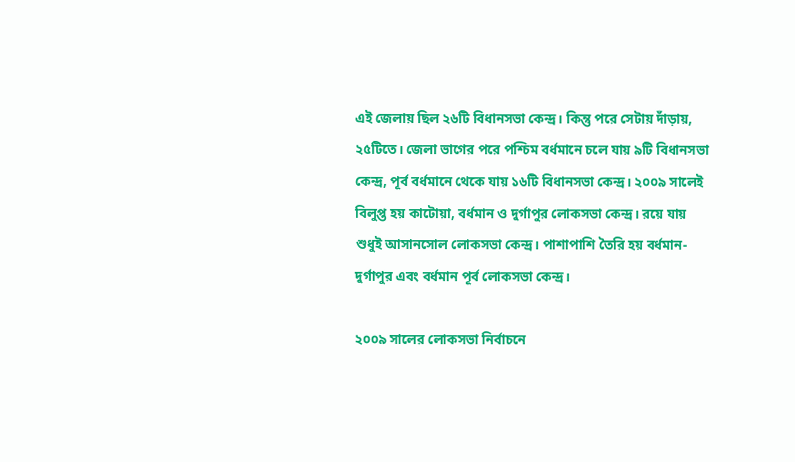এই জেলায় ছিল ২৬টি বিধানসভা কেন্দ্র। কিন্তু পরে সেটায় দাঁড়ায়, ২৫টিতে। জেলা ভাগের পরে পশ্চিম বর্ধমানে চলে যায় ৯টি বিধানসভা কেন্দ্র, পূর্ব বর্ধমানে থেকে যায় ১৬টি বিধানসভা কেন্দ্র। ২০০৯ সালেই বিলুপ্ত হয় কাটোয়া, বর্ধমান ও দুর্গাপুর লোকসভা কেন্দ্র। রয়ে যায় শুধুই আসানসোল লোকসভা কেন্দ্র। পাশাপাশি তৈরি হয় বর্ধমান-দুর্গাপুর এবং বর্ধমান পূর্ব লোকসভা কেন্দ্র।

২০০৯ সালের লোকসভা নির্বাচনে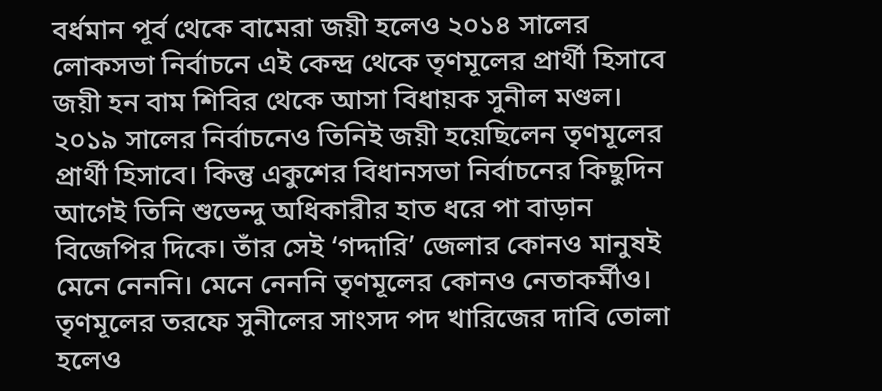বর্ধমান পূর্ব থেকে বামেরা জয়ী হলেও ২০১৪ সালের লোকসভা নির্বাচনে এই কেন্দ্র থেকে তৃণমূলের প্রার্থী হিসাবে জয়ী হন বাম শিবির থেকে আসা বিধায়ক সুনীল মণ্ডল। ২০১৯ সালের নির্বাচনেও তিনিই জয়ী হয়েছিলেন তৃণমূলের প্রার্থী হিসাবে। কিন্তু একুশের বিধানসভা নির্বাচনের কিছুদিন আগেই তিনি শুভেন্দু অধিকারীর হাত ধরে পা বাড়ান বিজেপির দিকে। তাঁর সেই ‘গদ্দারি’ জেলার কোনও মানুষই মেনে নেননি। মেনে নেননি তৃণমূলের কোনও নেতাকর্মীও। তৃণমূলের তরফে সুনীলের সাংসদ পদ খারিজের দাবি তোলা হলেও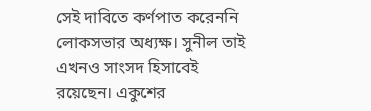সেই দাবিতে কর্ণপাত করেননি লোকসভার অধ্যক্ষ। সুনীল তাই এখনও সাংসদ হিসাবেই রয়েছেন। একুশের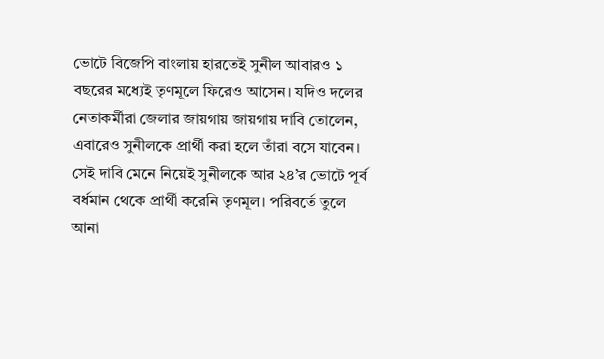ভোটে বিজেপি বাংলায় হারতেই সুনীল আবারও ১ বছরের মধ্যেই তৃণমূলে ফিরেও আসেন। যদিও দলের নেতাকর্মীরা জেলার জায়গায় জায়গায় দাবি তোলেন, এবারেও সুনীলকে প্রার্থী করা হলে তাঁরা বসে যাবেন। সেই দাবি মেনে নিয়েই সুনীলকে আর ২৪’র ভোটে পূর্ব বর্ধমান থেকে প্রার্থী করেনি তৃণমূল। পরিবর্তে তুলে আনা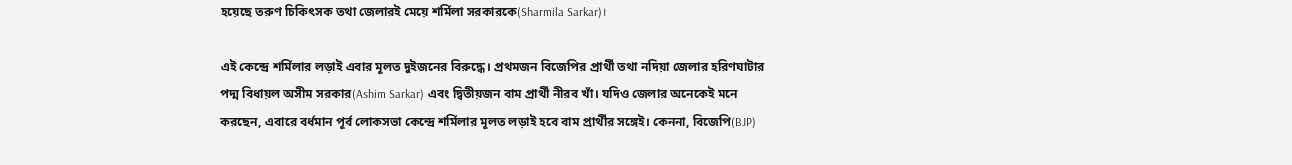হয়েছে তরুণ চিকিৎসক তথা জেলারই মেয়ে শর্মিলা সরকারকে(Sharmila Sarkar)।

এই কেন্দ্রে শর্মিলার লড়াই এবার মূলত দুইজনের বিরুদ্ধে। প্রথমজন বিজেপির প্রার্থী তথা নদিয়া জেলার হরিণঘাটার পদ্ম বিধায়ল অসীম সরকার(Ashim Sarkar) এবং দ্বিতীয়জন বাম প্রার্থী নীরব খাঁ। যদিও জেলার অনেকেই মনে করছেন, এবারে বর্ধমান পূর্ব লোকসভা কেন্দ্রে শর্মিলার মূলত লড়াই হবে বাম প্রার্থীর সঙ্গেই। কেননা, বিজেপি(BJP)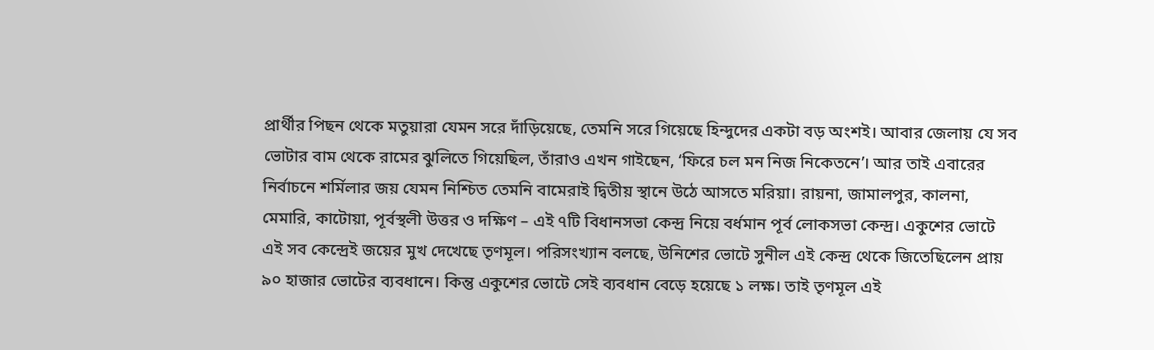প্রার্থীর পিছন থেকে মতুয়ারা যেমন সরে দাঁড়িয়েছে, তেমনি সরে গিয়েছে হিন্দুদের একটা বড় অংশই। আবার জেলায় যে সব ভোটার বাম থেকে রামের ঝুলিতে গিয়েছিল, তাঁরাও এখন গাইছেন, ‘ফিরে চল মন নিজ নিকেতনে’। আর তাই এবারের নির্বাচনে শর্মিলার জয় যেমন নিশ্চিত তেমনি বামেরাই দ্বিতীয় স্থানে উঠে আসতে মরিয়া। রায়না, জামালপুর, কালনা, মেমারি, কাটোয়া, পূর্বস্থলী উত্তর ও দক্ষিণ – এই ৭টি বিধানসভা কেন্দ্র নিয়ে বর্ধমান পূর্ব লোকসভা কেন্দ্র। একুশের ভোটে এই সব কেন্দ্রেই জয়ের মুখ দেখেছে তৃণমূল। পরিসংখ্যান বলছে, উনিশের ভোটে সুনীল এই কেন্দ্র থেকে জিতেছিলেন প্রায় ৯০ হাজার ভোটের ব্যবধানে। কিন্তু একুশের ভোটে সেই ব্যবধান বেড়ে হয়েছে ১ লক্ষ। তাই তৃণমূল এই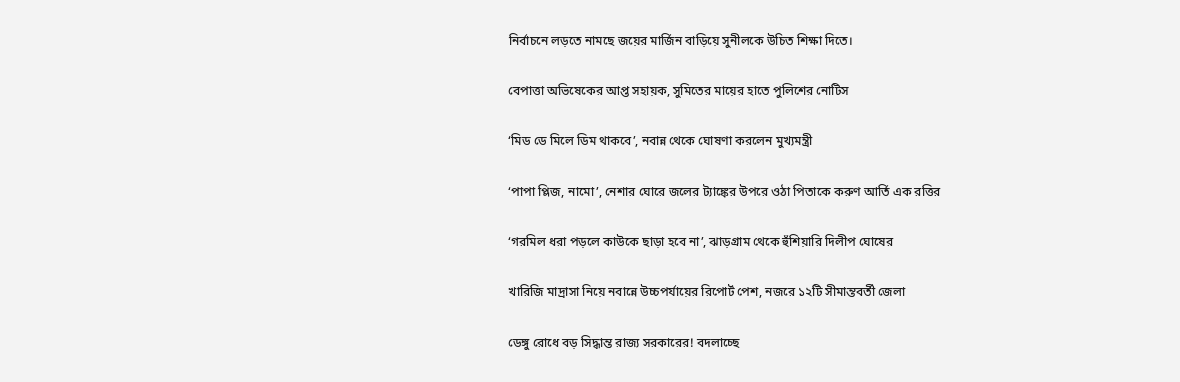নির্বাচনে লড়তে নামছে জয়ের মার্জিন বাড়িয়ে সুনীলকে উচিত শিক্ষা দিতে।

বেপাত্তা অভিষেকের আপ্ত সহায়ক, সুমিতের মায়ের হাতে পুলিশের নোটিস

‘মিড ডে মিলে ডিম থাকবে’, নবান্ন থেকে ঘোষণা করলেন মুখ্যমন্ত্রী

‘পাপা প্লিজ, নামো’, নেশার ঘোরে জলের ট্যাঙ্কের উপরে ওঠা পিতাকে করুণ আর্তি এক রত্তির

‘গরমিল ধরা পড়লে কাউকে ছাড়া হবে না’, ঝাড়গ্রাম থেকে হুঁশিয়ারি দিলীপ ঘোষের

খারিজি মাদ্রাসা নিয়ে নবান্নে উচ্চপর্যায়ের রিপোর্ট পেশ, নজরে ১২টি সীমান্তবর্তী জেলা

ডেঙ্গু রোধে বড় সিদ্ধান্ত রাজ্য সরকারের! বদলাচ্ছে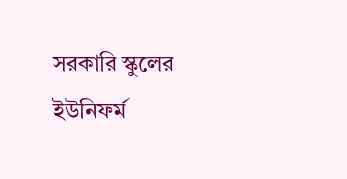সরকারি স্কুলের ইউনিফর্ম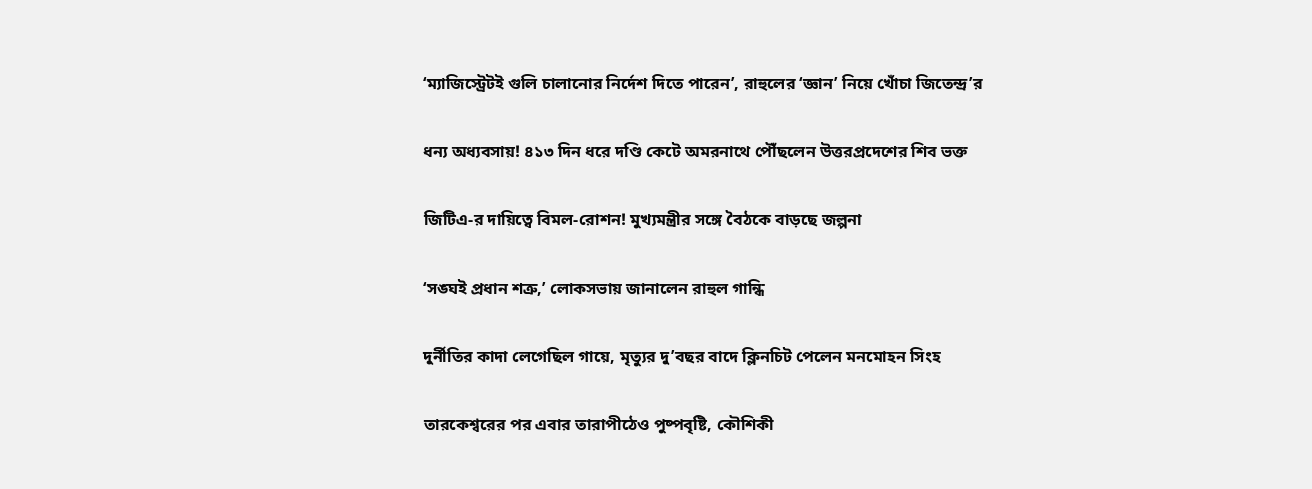‘ম্যাজিস্ট্রেটই গুলি চালানোর নির্দেশ দিতে পারেন’, রাহুলের ‘জ্ঞান’ নিয়ে খোঁচা জিতেন্দ্র’র

ধন্য অধ্যবসায়! ৪১৩ দিন ধরে দণ্ডি কেটে অমরনাথে পৌঁছলেন উত্তরপ্রদেশের শিব ভক্ত

জিটিএ-র দায়িত্বে বিমল-রোশন! মুখ্যমন্ত্রীর সঙ্গে বৈঠকে বাড়ছে জল্পনা

‘সঙ্ঘই প্রধান শত্রু,’ লোকসভায় জানালেন রাহুল গান্ধি

দুর্নীতির কাদা লেগেছিল গায়ে, মৃত্যুর দু’বছর বাদে ক্লিনচিট পেলেন মনমোহন সিংহ

তারকেশ্বরের পর এবার তারাপীঠেও পুষ্পবৃষ্টি, কৌশিকী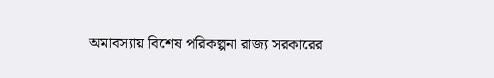অমাবস্যায় বিশেষ পরিকল্পনা রাজ্য সরকারের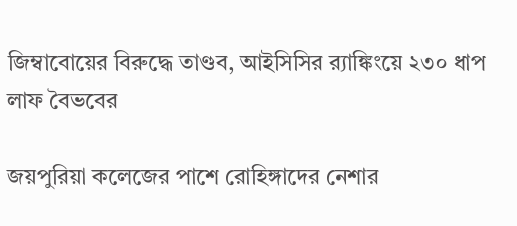জিম্বাবোয়ের বিরুদ্ধে তাণ্ডব, আইসিসির র‍্যাঙ্কিংয়ে ২৩০ ধাপ লাফ বৈভবের

জয়পুরিয়া কলেজের পাশে রোহিঙ্গাদের নেশার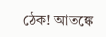ঠেক! আতঙ্কে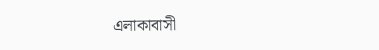এলাকাবাসী